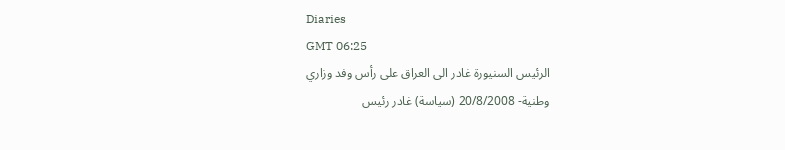Diaries
GMT 06:25
الرئيس السنيورة غادر الى العراق على رأس وفد وزاري
وطنية- 20/8/2008 (سياسة) غادر رئيس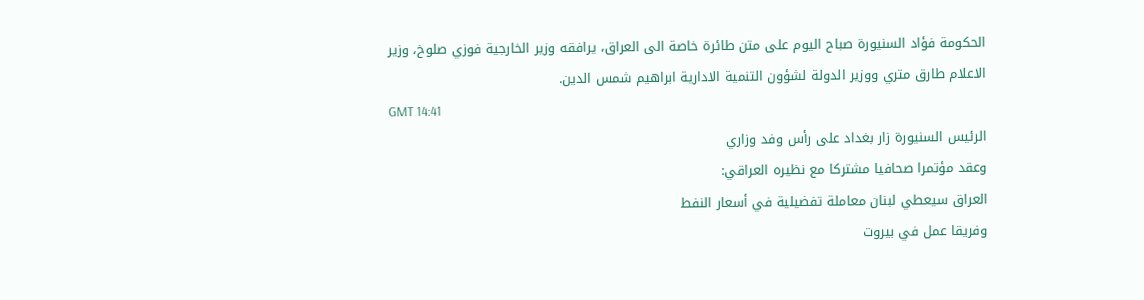الحكومة فؤاد السنيورة صباح اليوم على متن طائرة خاصة الى العراق، يرافقه وزير الخارجية فوزي صلوخ، وزير الاعلام طارق متري ووزير الدولة لشؤون التنمية الادارية ابراهيم شمس الدين.
GMT 14:41
الرئيس السنيورة زار بغداد على رأس وفد وزاري
وعقد مؤتمرا صحافيا مشتركا مع نظيره العراقي:
العراق سيعطي لبنان معاملة تفضيلية في أسعار النفط
وفريقا عمل في بيروت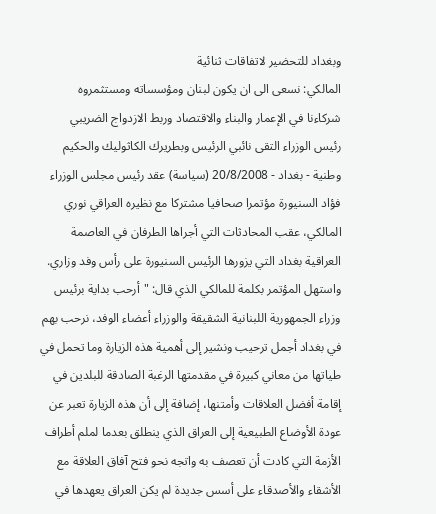وبغداد للتحضير لاتفاقات ثنائية
المالكي: نسعى الى ان يكون لبنان ومؤسساته ومستثمروه
شركاءنا في الإعمار والبناء والاقتصاد وربط الازدواج الضريبي
رئيس الوزراء التقى نائبي الرئيس وبطريرك الكاثوليك والحكيم
وطنية - بغداد - 20/8/2008 (سياسة) عقد رئيس مجلس الوزراء فؤاد السنيورة مؤتمرا صحافيا مشتركا مع نظيره العراقي نوري المالكي، عقب المحادثات التي أجراها الطرفان في العاصمة العراقية بغداد التي يزورها الرئيس السنيورة على رأس وفد وزاري.
واستهل المؤتمر بكلمة للمالكي الذي قال: "أرحب بداية برئيس وزراء الجمهورية اللبنانية الشقيقة والوزراء أعضاء الوفد، نرحب بهم في بغداد أجمل ترحيب ونشير إلى أهمية هذه الزيارة وما تحمل في طياتها من معاني كبيرة في مقدمتها الرغبة الصادقة للبلدين في إقامة أفضل العلاقات وأمتنها، إضافة إلى أن هذه الزيارة تعبر عن عودة الأوضاع الطبيعية إلى العراق الذي ينطلق بعدما لملم أطراف الأزمة التي كادت أن تعصف به واتجه نحو فتح آفاق العلاقة مع الأشقاء والأصدقاء على أسس جديدة لم يكن العراق يعهدها في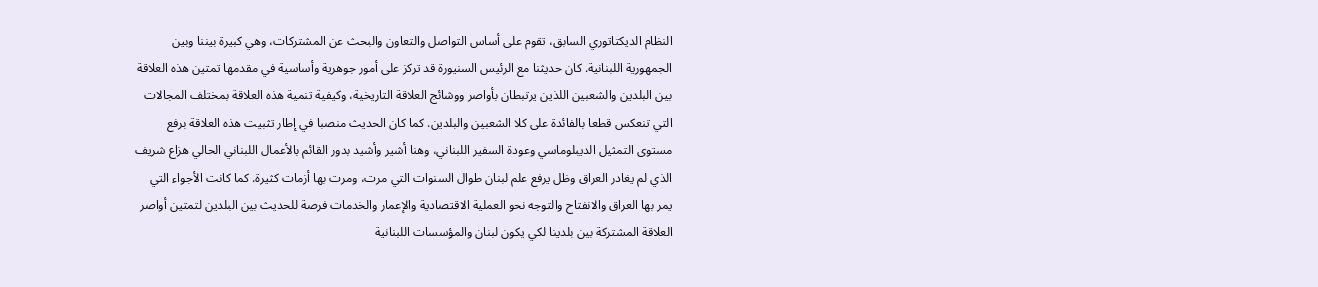النظام الديكتاتوري السابق، تقوم على أساس التواصل والتعاون والبحث عن المشتركات، وهي كبيرة بيننا وبين الجمهورية اللبنانية. كان حديثنا مع الرئيس السنيورة قد تركز على أمور جوهرية وأساسية في مقدمها تمتين هذه العلاقة بين البلدين والشعبين اللذين يرتبطان بأواصر ووشائج العلاقة التاريخية، وكيفية تنمية هذه العلاقة بمختلف المجالات التي تنعكس قطعا بالفائدة على كلا الشعبين والبلدين. كما كان الحديث منصبا في إطار تثبيت هذه العلاقة برفع مستوى التمثيل الديبلوماسي وعودة السفير اللبناني، وهنا أشير وأشيد بدور القائم بالأعمال اللبناني الحالي هزاع شريف الذي لم يغادر العراق وظل يرفع علم لبنان طوال السنوات التي مرت، ومرت بها أزمات كثيرة. كما كانت الأجواء التي يمر بها العراق والانفتاح والتوجه نحو العملية الاقتصادية والإعمار والخدمات فرصة للحديث بين البلدين لتمتين أواصر العلاقة المشتركة بين بلدينا لكي يكون لبنان والمؤسسات اللبنانية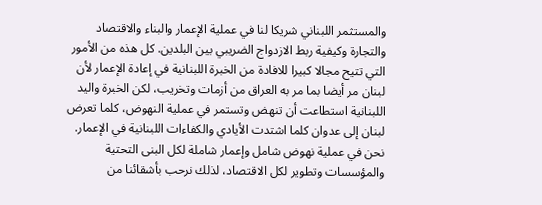والمستثمر اللبناني شريكا لنا في عملية الإعمار والبناء والاقتصاد والتجارة وكيفية ربط الازدواج الضريبي بين البلدين. كل هذه من الأمور التي تتيح مجالا كبيرا للافادة من الخبرة اللبنانية في إعادة الإعمار لأن لبنان مر أيضا بما مر به العراق من أزمات وتخريب، لكن الخبرة واليد اللبنانية استطاعت أن تنهض وتستمر في عملية النهوض، كلما تعرض لبنان إلى عدوان كلما اشتدت الأيادي والكفاءات اللبنانية في الإعمار. نحن في عملية نهوض شامل وإعمار شاملة لكل البنى التحتية والمؤسسات وتطوير لكل الاقتصاد، لذلك نرحب بأشقائنا من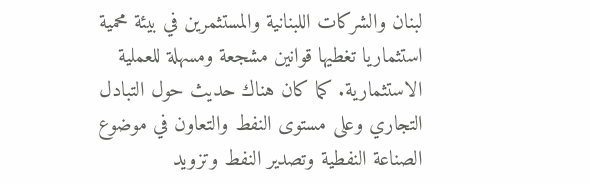لبنان والشركات اللبنانية والمستثمرين في بيئة محمية استثماريا تغطيها قوانين مشجعة ومسهلة للعملية الاستثمارية. كما كان هناك حديث حول التبادل التجاري وعلى مستوى النفط والتعاون في موضوع الصناعة النفطية وتصدير النفط وتزويد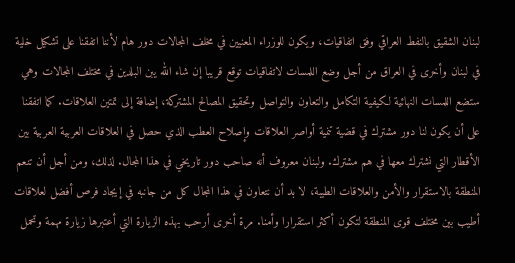لبنان الشقيق بالنفط العراقي وفق اتفاقيات، ويكون للوزراء المعنيين في مخلف المجالات دور هام لأننا اتفقنا على تشكيل خلية في لبنان وأخرى في العراق من أجل وضع اللمسات لاتفاقيات توقع قريبا إن شاء الله يبن البلدين في مختلف المجالات وهي ستضع اللمسات النهائية لكيفية التكامل والتعاون والتواصل وتحقيق المصالح المشتركة، إضافة إلى تمتين العلاقات. كما اتفقنا على أن يكون لنا دور مشترك في قضية تنمية أواصر العلاقات وإصلاح العطب الذي حصل في العلاقات العربية العربية بين الأقطار التي نشترك معها في هم مشترك. ولبنان معروف أنه صاحب دور تاريخي في هذا المجال. لذلك، ومن أجل أن تنعم المنطقة بالاستقرار والأمن والعلاقات الطيبة، لا بد أن نتعاون في هذا المجال كل من جانبه في إيجاد فرص أفضل لعلاقات أطيب بين مختلف قوى المنطقة لتكون أكثر استقرارا وأمنا. مرة أخرى أرحب بهذه الزيارة التي أعتبرها زيارة مهمة وتحمل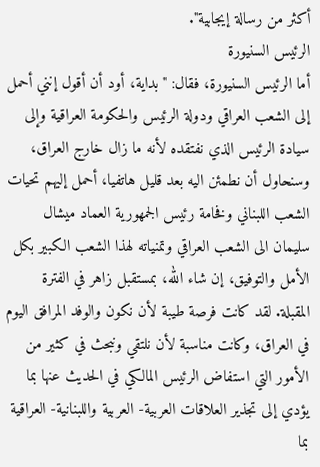أكثر من رسالة إيجابية".
الرئيس السنيورة
أما الرئيس السنيورة، فقال: "بداية، أود أن أقول إنني أحمل إلى الشعب العراقي ودولة الرئيس والحكومة العراقية وإلى سيادة الرئيس الذي نفتقده لأنه ما زال خارج العراق، وسنحاول أن نطمئن اليه بعد قليل هاتفيا، أحمل إليهم تحيات الشعب اللبناني وفخامة رئيس الجمهورية العماد ميشال سليمان الى الشعب العراقي وتمنياته لهذا الشعب الكبير بكل الأمل والتوفيق، إن شاء الله، بمستقبل زاهر في الفترة المقبلة. لقد كانت فرصة طيبة لأن نكون والوفد المرافق اليوم في العراق، وكانت مناسبة لأن نلتقي ونبحث في كثير من الأمور التي استفاض الرئيس المالكي في الحديث عنها بما يؤدي إلى تجذير العلاقات العربية- العربية واللبنانية- العراقية بما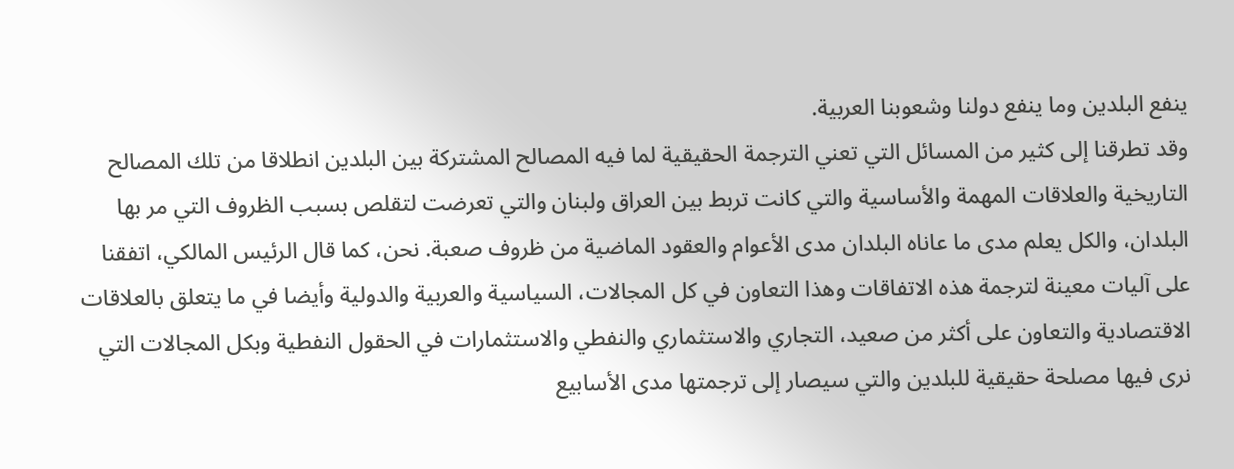ينفع البلدين وما ينفع دولنا وشعوبنا العربية.
وقد تطرقنا إلى كثير من المسائل التي تعني الترجمة الحقيقية لما فيه المصالح المشتركة بين البلدين انطلاقا من تلك المصالح التاريخية والعلاقات المهمة والأساسية والتي كانت تربط بين العراق ولبنان والتي تعرضت لتقلص بسبب الظروف التي مر بها البلدان، والكل يعلم مدى ما عاناه البلدان مدى الأعوام والعقود الماضية من ظروف صعبة. نحن، كما قال الرئيس المالكي، اتفقنا على آليات معينة لترجمة هذه الاتفاقات وهذا التعاون في كل المجالات، السياسية والعربية والدولية وأيضا في ما يتعلق بالعلاقات الاقتصادية والتعاون على أكثر من صعيد، التجاري والاستثماري والنفطي والاستثمارات في الحقول النفطية وبكل المجالات التي نرى فيها مصلحة حقيقية للبلدين والتي سيصار إلى ترجمتها مدى الأسابيع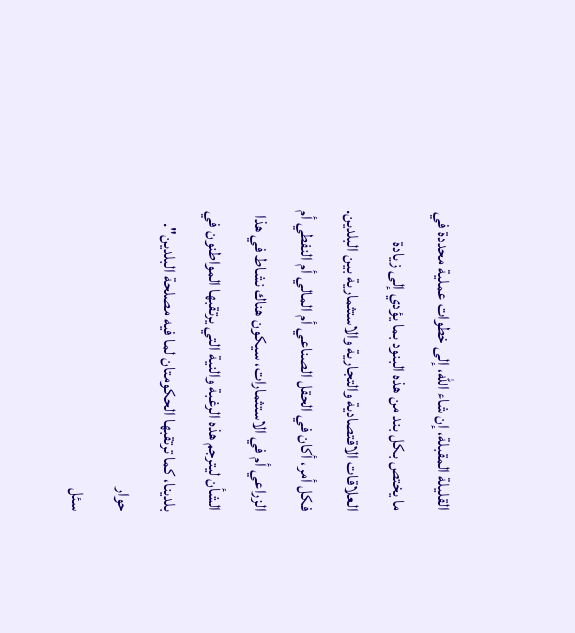القليلة المقبلة، إن شاء الله، إلى خطوات عملية محددة في ما يختص بكل بند من هذه البنود بما يؤدي إلى زيادة العلاقات الاقتصادية والتجارية والاستثمارية بين البلدين. فكل أمر، أكان في الحقل الصناعي أم المالي أم النفطي أم الزراعي أم في الاستثمارات، سيكون هناك نشاط في هذا الشأن ليترجم هذه الرغبة والنية التي يرتقبها المواطنون في بلدينا، كما ترتقبها الحكومتان لما فيه مصلحة البلدين".
حوار
سئل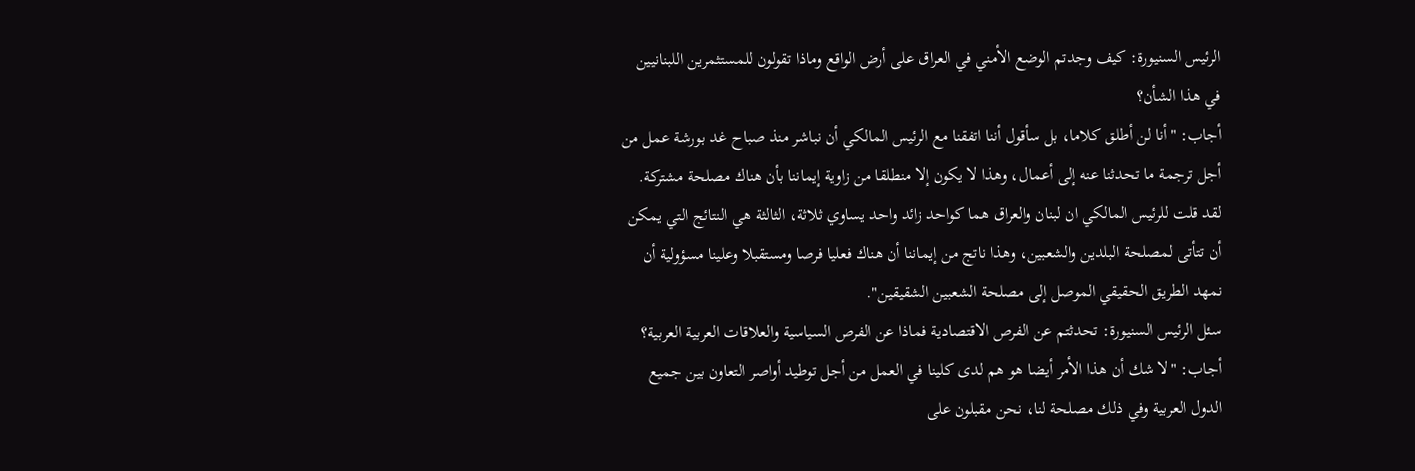الرئيس السنيورة: كيف وجدتم الوضع الأمني في العراق على أرض الواقع وماذا تقولون للمستثمرين اللبنانيين في هذا الشأن؟
أجاب: "أنا لن أطلق كلاما، بل سأقول أننا اتفقنا مع الرئيس المالكي أن نباشر منذ صباح غد بورشة عمل من أجل ترجمة ما تحدثنا عنه إلى أعمال، وهذا لا يكون إلا منطلقا من زاوية إيماننا بأن هناك مصلحة مشتركة. لقد قلت للرئيس المالكي ان لبنان والعراق هما كواحد زائد واحد يساوي ثلاثة، الثالثة هي النتائج التي يمكن أن تتأتى لمصلحة البلدين والشعبين، وهذا ناتج من إيماننا أن هناك فعليا فرصا ومستقبلا وعلينا مسؤولية أن نمهد الطريق الحقيقي الموصل إلى مصلحة الشعبين الشقيقين".
سئل الرئيس السنيورة: تحدثتم عن الفرص الاقتصادية فماذا عن الفرص السياسية والعلاقات العربية العربية؟
أجاب: "لا شك أن هذا الأمر أيضا هو هم لدى كلينا في العمل من أجل توطيد أواصر التعاون بين جميع الدول العربية وفي ذلك مصلحة لنا، نحن مقبلون على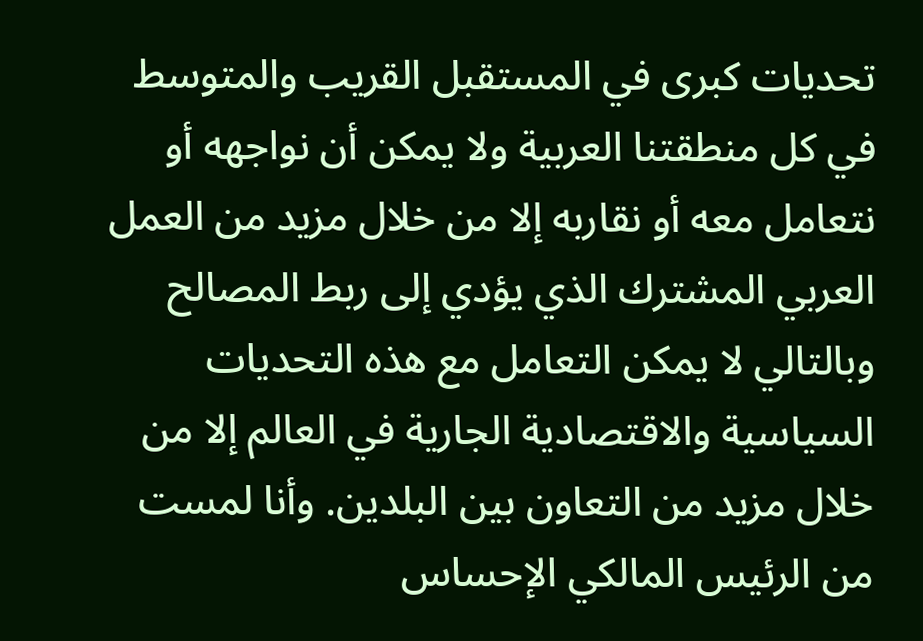تحديات كبرى في المستقبل القريب والمتوسط في كل منطقتنا العربية ولا يمكن أن نواجهه أو نتعامل معه أو نقاربه إلا من خلال مزيد من العمل العربي المشترك الذي يؤدي إلى ربط المصالح وبالتالي لا يمكن التعامل مع هذه التحديات السياسية والاقتصادية الجارية في العالم إلا من خلال مزيد من التعاون بين البلدين. وأنا لمست من الرئيس المالكي الإحساس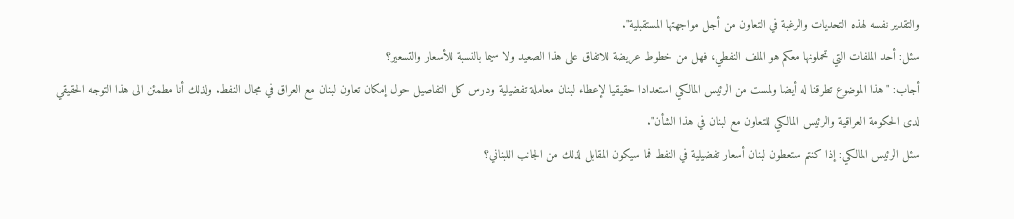والتقدير نفسه لهذه التحديات والرغبة في التعاون من أجل مواجهتها المستقبلية".
سئل: أحد الملفات التي تحملونها معكم هو الملف النفطي، فهل من خطوط عريضة للاتفاق على هذا الصعيد ولا سيما بالنسبة للأسعار والتسعير؟
أجاب: "هذا الموضوع تطرقنا له أيضا ولمست من الرئيس المالكي استعدادا حقيقيا لإعطاء لبنان معاملة تفضيلية ودرس كل التفاصيل حول إمكان تعاون لبنان مع العراق في مجال النفط. ولذلك أنا مطمئن الى هذا التوجه الحقيقي لدى الحكومة العراقية والرئيس المالكي للتعاون مع لبنان في هذا الشأن".
سئل الرئيس المالكي: إذا كنتم ستعطون لبنان أسعار تفضيلية في النفط فما سيكون المقابل لذلك من الجانب اللبناني؟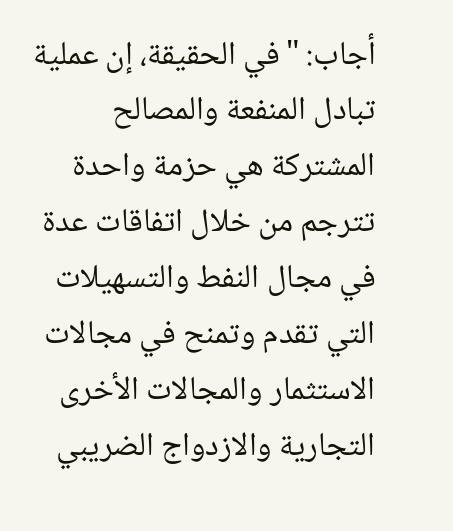أجاب: "في الحقيقة، إن عملية تبادل المنفعة والمصالح المشتركة هي حزمة واحدة تترجم من خلال اتفاقات عدة في مجال النفط والتسهيلات التي تقدم وتمنح في مجالات الاستثمار والمجالات الأخرى التجارية والازدواج الضريبي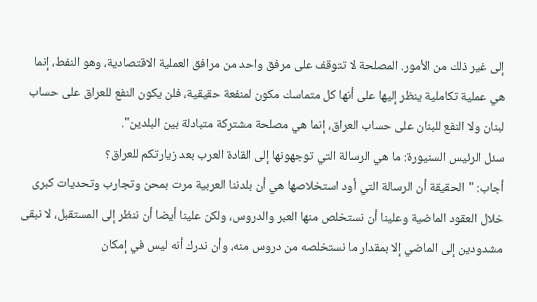إلى غير ذلك من الأمور. المصلحة لا تتوقف على مرفق واحد من مرافق العملية الاقتصادية، وهو النفط، إنما هي عملية تكاملية ينظر إليها على أنها كل متماسك مكون لمنفعة حقيقية، فلن يكون النفع للعراق على حساب لبنان ولا النفع للبنان على حساب العراق، إنما هي مصلحة مشتركة متبادلة بين البلدين".
سئل الرئيس السنيورة: ما هي الرسالة التي توجهونها إلى القادة العرب بعد زيارتكم للعراق؟
أجاب: "الحقيقة أن الرسالة التي أود استخلاصها هي أن بلدننا العربية مرت بمحن وتجارب وتحديات كبرى خلال العقود الماضية وعلينا أن نستخلص منها العبر والدروس، ولكن علينا أيضا أن ننظر إلى المستقبل، لا نبقى مشدودين إلى الماضي إلا بمقدار ما نستخلصه من دروس منه، وأن ندرك أنه ليس في إمكان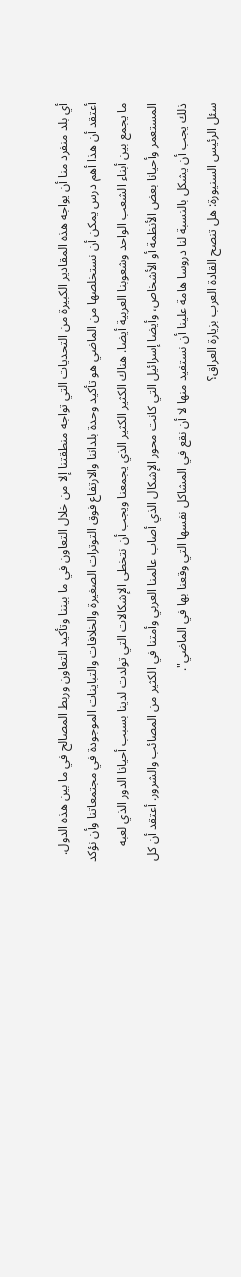أي بلد منفرد منا أن يواجه هذه المقادير الكبيرة من التحديات التي تواجه منطقتنا إلا من خلال التعاون في ما بيننا وتأكيد التعاون وربط المصالح في ما بين هذه الدول. أعتقد أن هذا أهم درس يمكن أن نستخلصها من الماضي هو تأكيد وحدة بلداننا والارتفاع فوق التوترات الصغيرة والخلافات والتباينات الموجودة في مجتمعاتنا وأن نؤكد ما يجمع بين أبناء الشعب الواحد وشعوبنا العربية أيضا. هناك الكثير الكثير الذي يجمعنا ويجب أن نتخطى الإشكالات التي تولدت لدينا بسبب أحيانا الدور الذي لعبه المستعمر وأحيانا بعض الأنظمة أو الأشخاص، وأيضا إسرائيل التي كانت محور الإشكال الذي أصاب عالمنا العربي وأمتنا في الكثير من المصائب والشرور. أعتقد أن كل ذلك يجب أن يشكل بالنسبة لنا دروسا هامة علينا أن نستفيد منها لا أن نقع في المشاكل نفسها التي وقعنا بها في الماضي".
سئل الرئيس السنيورة: هل تنصح القادة العرب بزيارة العراق؟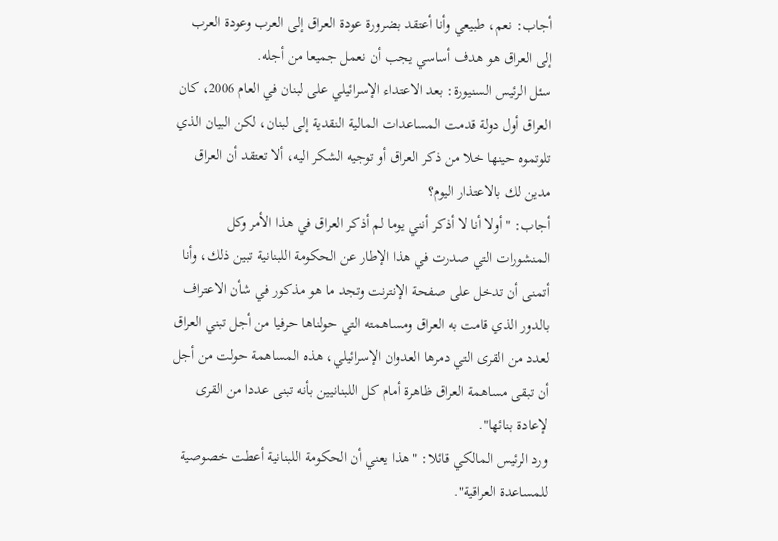أجاب: نعم، طبيعي وأنا أعتقد بضرورة عودة العراق إلى العرب وعودة العرب إلى العراق هو هدف أساسي يجب أن نعمل جميعا من أجله.
سئل الرئيس السنيورة: بعد الاعتداء الإسرائيلي على لبنان في العام 2006، كان العراق أول دولة قدمت المساعدات المالية النقدية إلى لبنان، لكن البيان الذي تلوتموه حينها خلا من ذكر العراق أو توجيه الشكر اليه، ألا تعتقد أن العراق مدين لك بالاعتذار اليوم؟
أجاب: "أولا أنا لا أذكر أنني يوما لم أذكر العراق في هذا الأمر وكل المنشورات التي صدرت في هذا الإطار عن الحكومة اللبنانية تبين ذلك، وأنا أتمنى أن تدخل على صفحة الإنترنت وتجد ما هو مذكور في شأن الاعتراف بالدور الذي قامت به العراق ومساهمته التي حولناها حرفيا من أجل تبني العراق لعدد من القرى التي دمرها العدوان الإسرائيلي، هذه المساهمة حولت من أجل أن تبقى مساهمة العراق ظاهرة أمام كل اللبنانيين بأنه تبنى عددا من القرى لإعادة بنائها".
ورد الرئيس المالكي قائلا: "هذا يعني أن الحكومة اللبنانية أعطت خصوصية للمساعدة العراقية".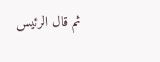ثم قال الرئيس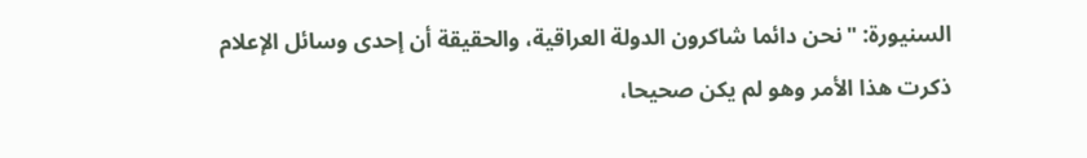السنيورة: "نحن دائما شاكرون الدولة العراقية، والحقيقة أن إحدى وسائل الإعلام ذكرت هذا الأمر وهو لم يكن صحيحا،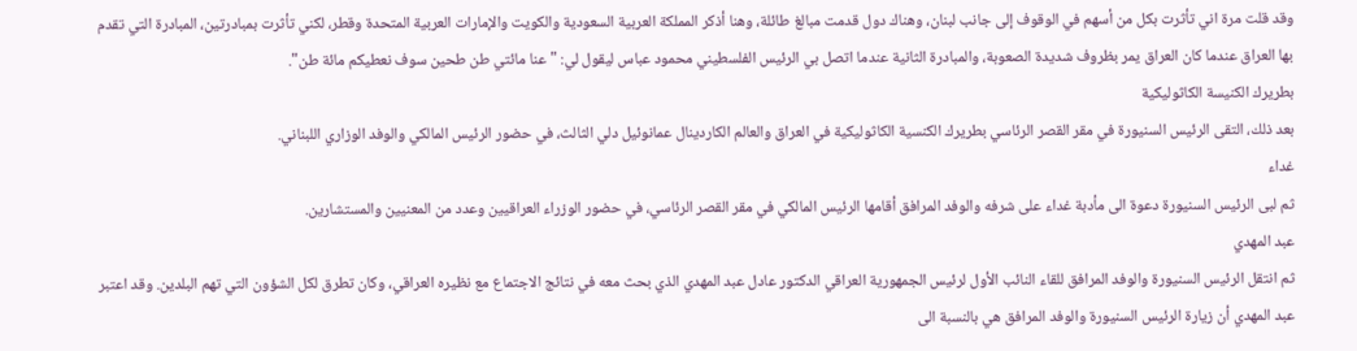وقد قلت مرة اني تأثرت بكل من أسهم في الوقوف إلى جانب لبنان، وهناك دول قدمت مبالغ طائلة، وهنا أذكر المملكة العربية السعودية والكويت والإمارات العربية المتحدة وقطر، لكني تأثرت بمبادرتين، المبادرة التي تقدم بها العراق عندما كان العراق يمر بظروف شديدة الصعوبة، والمبادرة الثانية عندما اتصل بي الرئيس الفلسطيني محمود عباس ليقول لي: "عنا مائتي طن طحين سوف نعطيكم مائة طن".
بطريرك الكنيسة الكاثوليكية
بعد ذلك، التقى الرئيس السنيورة في مقر القصر الرئاسي بطريرك الكنسية الكاثوليكية في العراق والعالم الكاردينال عمانوئيل دلي الثالث، في حضور الرئيس المالكي والوفد الوزاري اللبناني.
غداء
ثم لبى الرئيس السنيورة دعوة الى مأدبة غداء على شرفه والوفد المرافق أقامها الرئيس المالكي في مقر القصر الرئاسي، في حضور الوزراء العراقيين وعدد من المعنيين والمستشارين.
عبد المهدي
ثم انتقل الرئيس السنيورة والوفد المرافق للقاء النائب الأول لرئيس الجمهورية العراقي الدكتور عادل عبد المهدي الذي بحث معه في نتائج الاجتماع مع نظيره العراقي، وكان تطرق لكل الشؤون التي تهم البلدين. وقد اعتبر عبد المهدي أن زيارة الرئيس السنيورة والوفد المرافق هي بالنسبة الى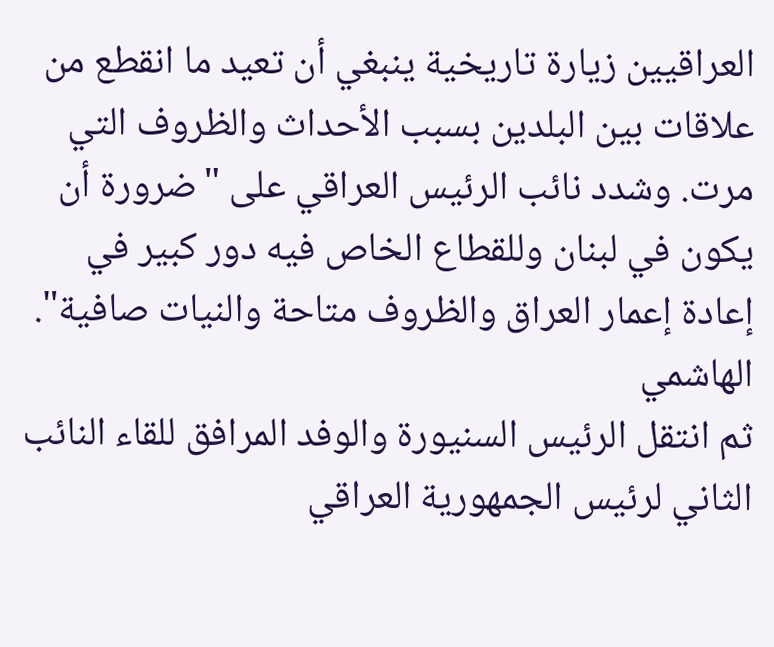العراقيين زيارة تاريخية ينبغي أن تعيد ما انقطع من علاقات بين البلدين بسبب الأحداث والظروف التي مرت. وشدد نائب الرئيس العراقي على "ضرورة أن يكون في لبنان وللقطاع الخاص فيه دور كبير في إعادة إعمار العراق والظروف متاحة والنيات صافية".
الهاشمي
ثم انتقل الرئيس السنيورة والوفد المرافق للقاء النائب الثاني لرئيس الجمهورية العراقي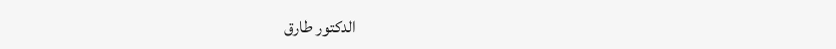الدكتور طارق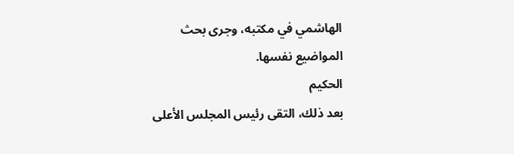الهاشمي في مكتبه، وجرى بحث المواضيع نفسها.
الحكيم
بعد ذلك، التقى رئيس المجلس الأعلى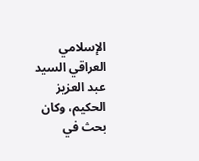الإسلامي العراقي السيد عبد العزيز الحكيم، وكان بحث في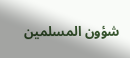شؤون المسلمين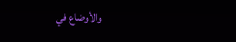والأوضاع في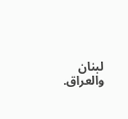لبنان والعراق.